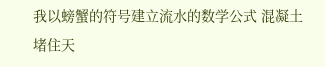我以螃蟹的符号建立流水的数学公式 混凝土堵住天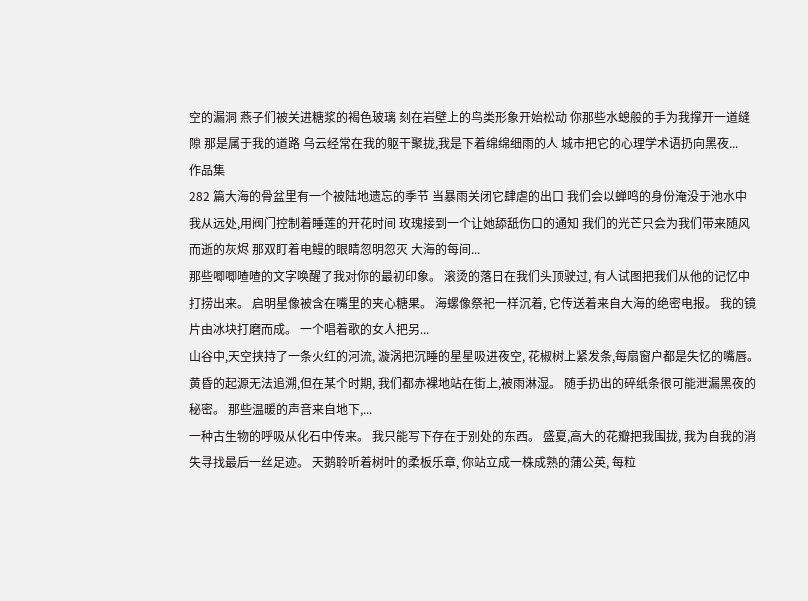空的漏洞 燕子们被关进糖浆的褐色玻璃 刻在岩壁上的鸟类形象开始松动 你那些水螅般的手为我撑开一道缝隙 那是属于我的道路 乌云经常在我的躯干聚拢,我是下着绵绵细雨的人 城市把它的心理学术语扔向黑夜...
作品集
282 篇大海的骨盆里有一个被陆地遗忘的季节 当暴雨关闭它肆虐的出口 我们会以蝉鸣的身份淹没于池水中 我从远处,用阀门控制着睡莲的开花时间 玫瑰接到一个让她舔舐伤口的通知 我们的光芒只会为我们带来随风而逝的灰烬 那双盯着电鳗的眼睛忽明忽灭 大海的每间...
那些唧唧喳喳的文字唤醒了我对你的最初印象。 滚烫的落日在我们头顶驶过, 有人试图把我们从他的记忆中打捞出来。 启明星像被含在嘴里的夹心糖果。 海螺像祭祀一样沉着, 它传送着来自大海的绝密电报。 我的镜片由冰块打磨而成。 一个唱着歌的女人把另...
山谷中,天空挟持了一条火红的河流, 漩涡把沉睡的星星吸进夜空, 花椒树上紧发条,每扇窗户都是失忆的嘴唇。 黄昏的起源无法追溯,但在某个时期, 我们都赤裸地站在街上,被雨淋湿。 随手扔出的碎纸条很可能泄漏黑夜的秘密。 那些温暖的声音来自地下,...
一种古生物的呼吸从化石中传来。 我只能写下存在于别处的东西。 盛夏,高大的花瓣把我围拢, 我为自我的消失寻找最后一丝足迹。 天鹅聆听着树叶的柔板乐章, 你站立成一株成熟的蒲公英, 每粒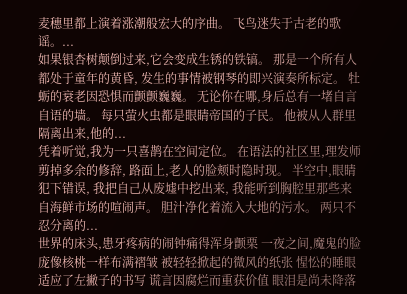麦穗里都上演着涨潮般宏大的序曲。 飞鸟迷失于古老的歌谣。...
如果银杏树颠倒过来,它会变成生锈的铁镐。 那是一个所有人都处于童年的黄昏, 发生的事情被钢琴的即兴演奏所标定。 牡蛎的衰老因恐惧而颤颤巍巍。 无论你在哪,身后总有一堵自言自语的墙。 每只萤火虫都是眼睛帝国的子民。 他被从人群里隔离出来,他的...
凭着听觉,我为一只喜鹊在空间定位。 在语法的社区里,理发师剪掉多余的修辞, 路面上,老人的脸颊时隐时现。 半空中,眼睛犯下错误, 我把自己从废墟中挖出来, 我能听到胸腔里那些来自海鲜市场的喧闹声。 胆汁净化着流入大地的污水。 两只不忍分离的...
世界的床头,患牙疼病的闹钟痛得浑身颤栗 一夜之间,魔鬼的脸庞像核桃一样布满褶皱 被轻轻掀起的微风的纸张 惺忪的睡眼适应了左撇子的书写 谎言因腐烂而重获价值 眼泪是尚未降落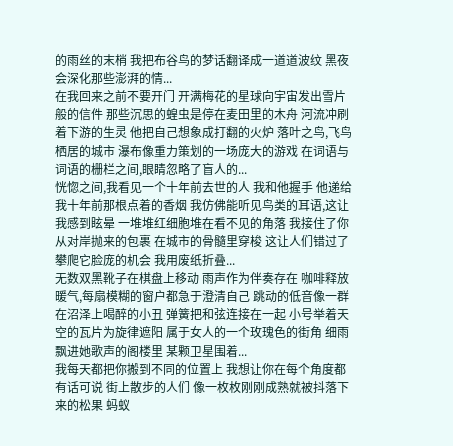的雨丝的末梢 我把布谷鸟的梦话翻译成一道道波纹 黑夜会深化那些澎湃的情...
在我回来之前不要开门 开满梅花的星球向宇宙发出雪片般的信件 那些沉思的蝗虫是停在麦田里的木舟 河流冲刷着下游的生灵 他把自己想象成打翻的火炉 落叶之鸟,飞鸟栖居的城市 瀑布像重力策划的一场庞大的游戏 在词语与词语的栅栏之间,眼睛忽略了盲人的...
恍惚之间,我看见一个十年前去世的人 我和他握手 他递给我十年前那根点着的香烟 我仿佛能听见鸟类的耳语,这让我感到眩晕 一堆堆红细胞堆在看不见的角落 我接住了你从对岸抛来的包裹 在城市的骨髓里穿梭 这让人们错过了攀爬它脸庞的机会 我用废纸折叠...
无数双黑靴子在棋盘上移动 雨声作为伴奏存在 咖啡释放暖气,每扇模糊的窗户都急于澄清自己 跳动的低音像一群在沼泽上喝醉的小丑 弹簧把和弦连接在一起 小号举着天空的瓦片为旋律遮阳 属于女人的一个玫瑰色的街角 细雨飘进她歌声的阁楼里 某颗卫星围着...
我每天都把你搬到不同的位置上 我想让你在每个角度都有话可说 街上散步的人们 像一枚枚刚刚成熟就被抖落下来的松果 蚂蚁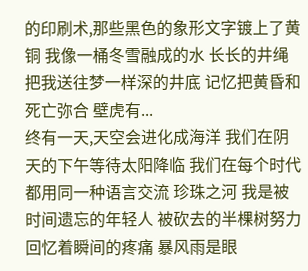的印刷术,那些黑色的象形文字镀上了黄铜 我像一桶冬雪融成的水 长长的井绳把我送往梦一样深的井底 记忆把黄昏和死亡弥合 壁虎有...
终有一天,天空会进化成海洋 我们在阴天的下午等待太阳降临 我们在每个时代都用同一种语言交流 珍珠之河 我是被时间遗忘的年轻人 被砍去的半棵树努力回忆着瞬间的疼痛 暴风雨是眼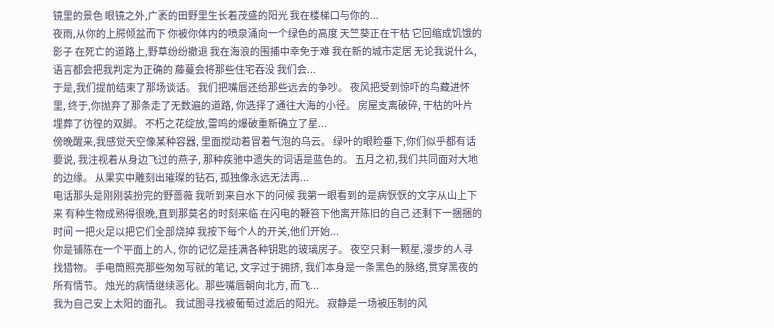镜里的景色 眼镜之外,广袤的田野里生长着茂盛的阳光 我在楼梯口与你的...
夜雨,从你的上腭倾盆而下 你被你体内的喷泉涌向一个绿色的高度 天竺葵正在干枯 它回缩成饥饿的影子 在死亡的道路上,野草纷纷撤退 我在海浪的围捕中幸免于难 我在新的城市定居 无论我说什么,语言都会把我判定为正确的 藤蔓会将那些住宅吞没 我们会...
于是,我们提前结束了那场谈话。 我们把嘴唇还给那些远去的争吵。 夜风把受到惊吓的鸟藏进怀里, 终于,你抛弃了那条走了无数遍的道路, 你选择了通往大海的小径。 房屋支离破碎, 干枯的叶片埋葬了彷徨的双脚。 不朽之花绽放,雷鸣的爆破重新确立了星...
傍晚醒来,我感觉天空像某种容器, 里面搅动着冒着气泡的乌云。 绿叶的眼睑垂下,你们似乎都有话要说, 我注视着从身边飞过的燕子, 那种疾驰中遗失的词语是蓝色的。 五月之初,我们共同面对大地的边缘。 从果实中雕刻出璀璨的钻石, 孤独像永远无法再...
电话那头是刚刚装扮完的野蔷薇 我听到来自水下的问候 我第一眼看到的是病恹恹的文字从山上下来 有种生物成熟得很晚,直到那莫名的时刻来临 在闪电的鞭笞下他离开陈旧的自己 还剩下一捆捆的时间 一把火足以把它们全部烧掉 我按下每个人的开关,他们开始...
你是铺陈在一个平面上的人, 你的记忆是挂满各种钥匙的玻璃房子。 夜空只剩一颗星,漫步的人寻找猎物。 手电筒照亮那些匆匆写就的笔记, 文字过于拥挤, 我们本身是一条黑色的脉络,贯穿黑夜的所有情节。 烛光的病情继续恶化。那些嘴唇朝向北方, 而飞...
我为自己安上太阳的面孔。 我试图寻找被葡萄过滤后的阳光。 寂静是一场被压制的风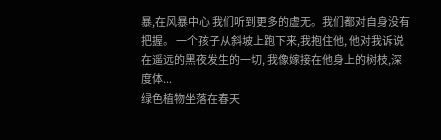暴,在风暴中心 我们听到更多的虚无。我们都对自身没有把握。 一个孩子从斜坡上跑下来,我抱住他, 他对我诉说在遥远的黑夜发生的一切, 我像嫁接在他身上的树枝,深度体...
绿色植物坐落在春天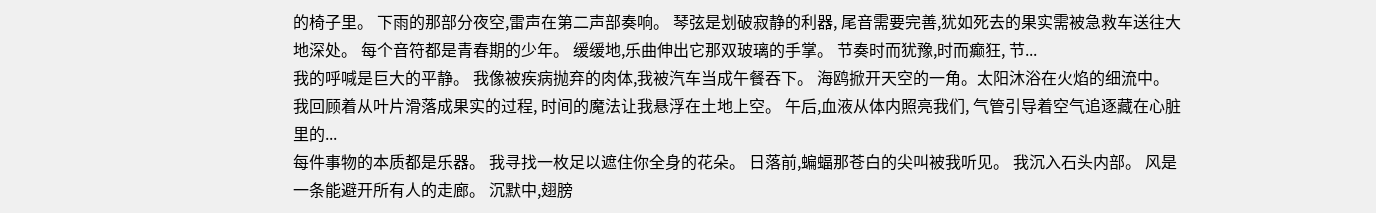的椅子里。 下雨的那部分夜空,雷声在第二声部奏响。 琴弦是划破寂静的利器, 尾音需要完善,犹如死去的果实需被急救车送往大地深处。 每个音符都是青春期的少年。 缓缓地,乐曲伸出它那双玻璃的手掌。 节奏时而犹豫,时而癫狂, 节...
我的呼喊是巨大的平静。 我像被疾病抛弃的肉体,我被汽车当成午餐吞下。 海鸥掀开天空的一角。太阳沐浴在火焰的细流中。 我回顾着从叶片滑落成果实的过程, 时间的魔法让我悬浮在土地上空。 午后,血液从体内照亮我们, 气管引导着空气追逐藏在心脏里的...
每件事物的本质都是乐器。 我寻找一枚足以遮住你全身的花朵。 日落前,蝙蝠那苍白的尖叫被我听见。 我沉入石头内部。 风是一条能避开所有人的走廊。 沉默中,翅膀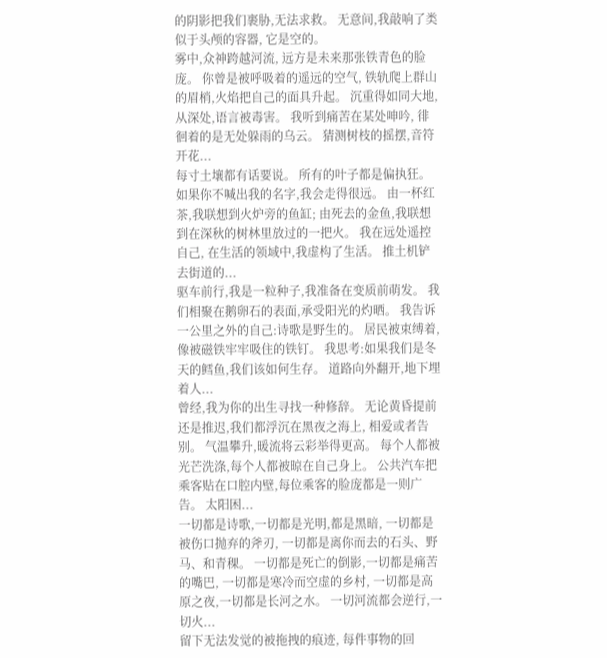的阴影把我们裹胁,无法求救。 无意间,我敲响了类似于头颅的容器, 它是空的。
雾中,众神跨越河流, 远方是未来那张铁青色的脸庞。 你曾是被呼吸着的遥远的空气, 铁轨爬上群山的眉梢,火焰把自己的面具升起。 沉重得如同大地,从深处,语言被毒害。 我听到痛苦在某处呻吟, 徘徊着的是无处躲雨的乌云。 猜测树枝的摇摆,音符开花...
每寸土壤都有话要说。 所有的叶子都是偏执狂。 如果你不喊出我的名字,我会走得很远。 由一杯红茶,我联想到火炉旁的鱼缸; 由死去的金鱼,我联想到在深秋的树林里放过的一把火。 我在远处遥控自己, 在生活的领域中,我虚构了生活。 推土机铲去街道的...
驱车前行,我是一粒种子,我准备在变质前萌发。 我们相聚在鹅卵石的表面,承受阳光的灼晒。 我告诉一公里之外的自己:诗歌是野生的。 居民被束缚着,像被磁铁牢牢吸住的铁钉。 我思考:如果我们是冬天的鳕鱼,我们该如何生存。 道路向外翻开,地下埋着人...
曾经,我为你的出生寻找一种修辞。 无论黄昏提前还是推迟,我们都浮沉在黑夜之海上, 相爱或者告别。 气温攀升,暖流将云彩举得更高。 每个人都被光芒洗涤,每个人都被晾在自己身上。 公共汽车把乘客贴在口腔内壁,每位乘客的脸庞都是一则广告。 太阳困...
一切都是诗歌,一切都是光明,都是黑暗, 一切都是被伤口抛弃的斧刃, 一切都是离你而去的石头、野马、和青稞。 一切都是死亡的倒影,一切都是痛苦的嘴巴, 一切都是寒冷而空虚的乡村, 一切都是高原之夜,一切都是长河之水。 一切河流都会逆行,一切火...
留下无法发觉的被拖拽的痕迹, 每件事物的回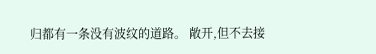归都有一条没有波纹的道路。 敞开,但不去接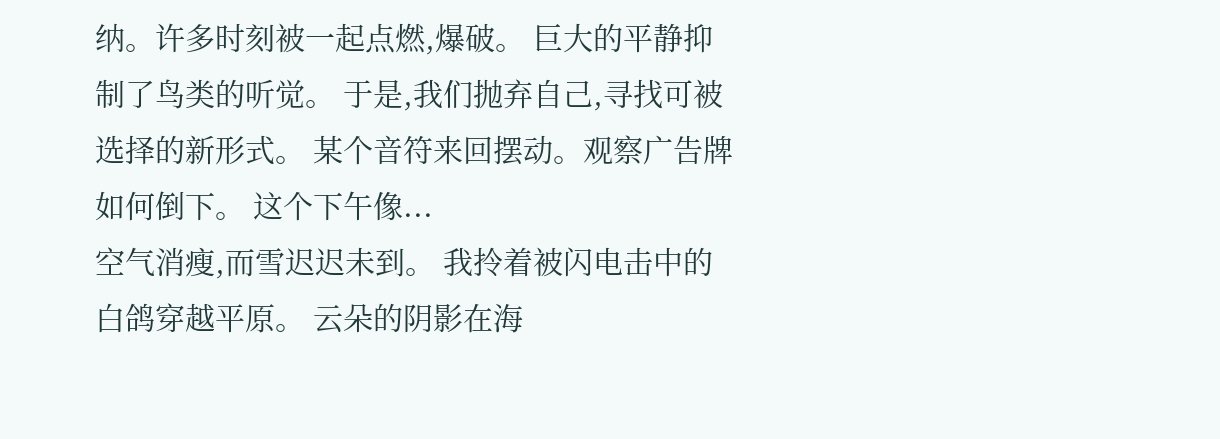纳。许多时刻被一起点燃,爆破。 巨大的平静抑制了鸟类的听觉。 于是,我们抛弃自己,寻找可被选择的新形式。 某个音符来回摆动。观察广告牌如何倒下。 这个下午像...
空气消瘦,而雪迟迟未到。 我拎着被闪电击中的白鸽穿越平原。 云朵的阴影在海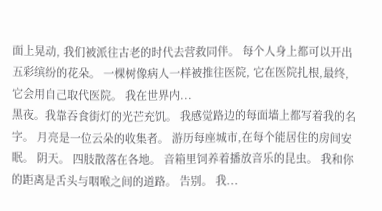面上晃动, 我们被派往古老的时代去营救同伴。 每个人身上都可以开出五彩缤纷的花朵。 一棵树像病人一样被推往医院, 它在医院扎根,最终,它会用自己取代医院。 我在世界内...
黑夜。我靠吞食街灯的光芒充饥。 我感觉路边的每面墙上都写着我的名字。 月亮是一位云朵的收集者。 游历每座城市,在每个能居住的房间安眠。 阴天。 四肢散落在各地。 音箱里饲养着播放音乐的昆虫。 我和你的距离是舌头与咽喉之间的道路。 告别。 我...